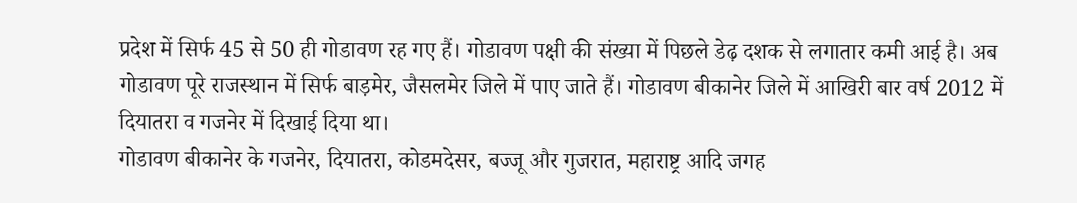प्रदेश में सिर्फ 45 से 50 ही गोडावण रह गए हैं। गोडावण पक्षी की संख्या में पिछले डेढ़ दशक से लगातार कमी आई है। अब गोडावण पूरे राजस्थान में सिर्फ बाड़मेर, जैसलमेर जिले में पाए जाते हैं। गोडावण बीकानेर जिले में आखिरी बार वर्ष 2012 में दियातरा व गजनेर में दिखाई दिया था।
गोडावण बीकानेर के गजनेर, दियातरा, कोडमदेसर, बज्जू और गुजरात, महाराष्ट्र आदि जगह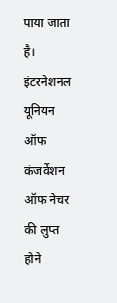पाया जाता है। इंटरनेशनल यूनियन ऑफ कंजर्वेशन ऑफ नेचर की लुप्त होने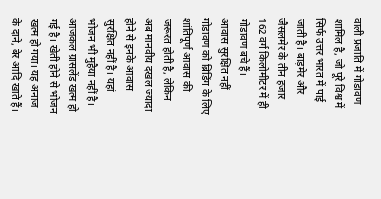वाली प्रजाति में गोडावण शामिल है, जो पूरे विश्व में सिर्फ उत्तर भारत में पाई जाती है। बाड़मेर और जैसलमेर के तीन हजार 162 वर्ग किलोमीटर में ही गोडावण बचे हैं।
आवास सुरक्षित नहीं
गोडावण को ब्रिडिंग के लिए शांतिपूर्ण आवास की जरूरत होती है, लेकिन अब मानवीय दखल ज्यादा होने से इनके आवास सुरक्षित नहीं है। यहां भोजन भी मुहैया नहीं है। आजकल ग्रासलेंड खत्म हो गई है। खेती होने से भोजन खत्म हो गया। यह अनाज के दाने, बेर आदि खाते हैं।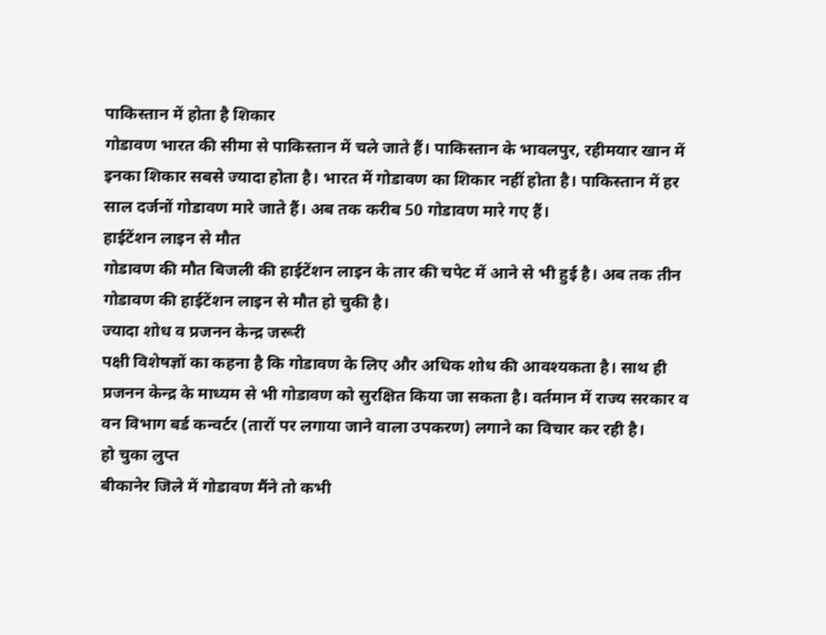पाकिस्तान में होता है शिकार
गोडावण भारत की सीमा से पाकिस्तान में चले जाते हैं। पाकिस्तान के भावलपुर, रहीमयार खान में इनका शिकार सबसे ज्यादा होता है। भारत में गोडावण का शिकार नहीं होता है। पाकिस्तान में हर साल दर्जनों गोडावण मारे जाते हैं। अब तक करीब 50 गोडावण मारे गए हैं।
हाईटेंशन लाइन से मौत
गोडावण की मौत बिजली की हाईटेंशन लाइन के तार की चपेट में आने से भी हुई है। अब तक तीन गोडावण की हाईटेंशन लाइन से मौत हो चुकी है।
ज्यादा शोध व प्रजनन केन्द्र जरूरी
पक्षी विशेषज्ञों का कहना है कि गोडावण के लिए और अधिक शोध की आवश्यकता है। साथ ही प्रजनन केन्द्र के माध्यम से भी गोडावण को सुरक्षित किया जा सकता है। वर्तमान में राज्य सरकार व वन विभाग बर्ड कन्वर्टर (तारों पर लगाया जाने वाला उपकरण) लगाने का विचार कर रही है।
हो चुका लुप्त
बीकानेर जिले में गोडावण मैंने तो कभी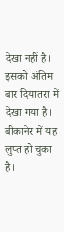देखा नहीं है। इसको अंतिम बार दियातरा में देखा गया है। बीकानेर में यह लुप्त हो चुका है।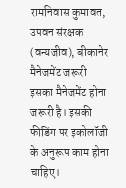रामनिवास कुमावत, उपवन संरक्षक (वन्यजीव), बीकानेर
मैनेजमेंट जरूरी
इसका मैनेजमेंट होना जरूरी है। इसकी फीडिंग पर इकोलॉजी के अनुरूप काम होना चाहिए।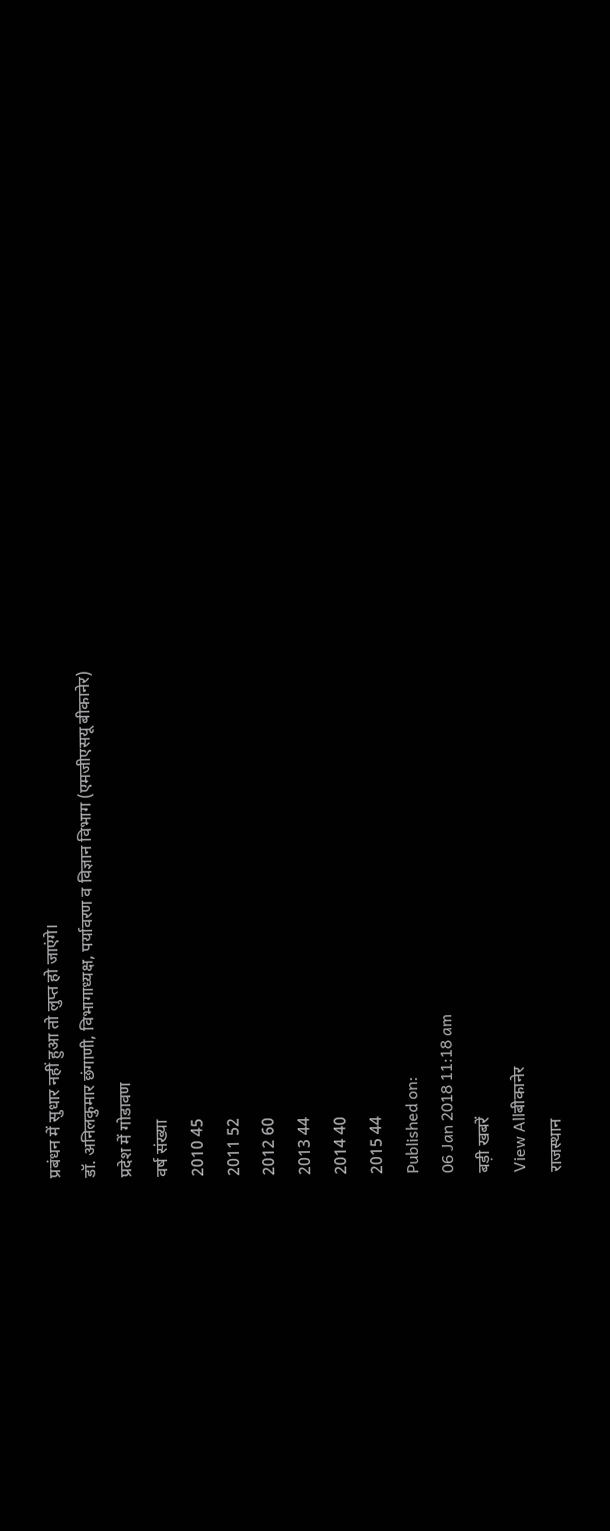प्रबंधन में सुधार नहीं हुआ तो लुप्त हो जाएंगे।
डॉ. अनिलकुमार छंगाणी, विभागाध्यक्ष, पर्यावरण व विज्ञान विभाग (एमजीएसयू बीकानेर)
प्रदेश में गोडावण
वर्ष संख्या
2010 45
2011 52
2012 60
2013 44
2014 40
2015 44
Published on:
06 Jan 2018 11:18 am
बड़ी खबरें
View Allबीकानेर
राजस्थान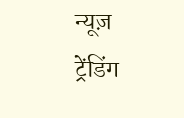न्यूज़
ट्रेंडिंग